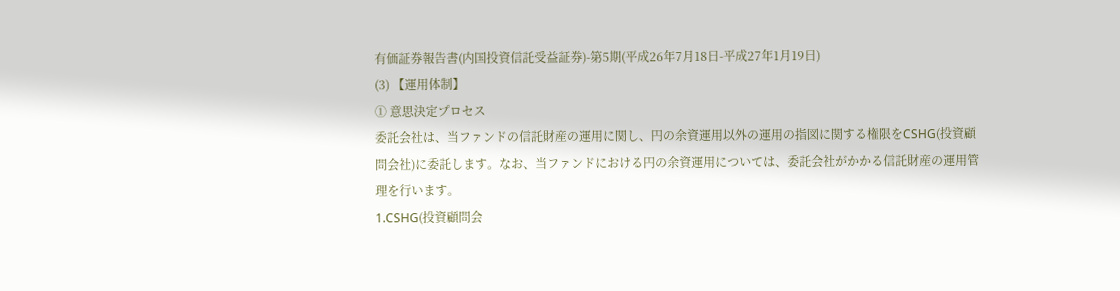有価証券報告書(内国投資信託受益証券)-第5期(平成26年7月18日-平成27年1月19日)
(3) 【運用体制】
① 意思決定プロセス
委託会社は、当ファンドの信託財産の運用に関し、円の余資運用以外の運用の指図に関する権限をCSHG(投資顧問会社)に委託します。なお、当ファンドにおける円の余資運用については、委託会社がかかる信託財産の運用管理を行います。
1.CSHG(投資顧問会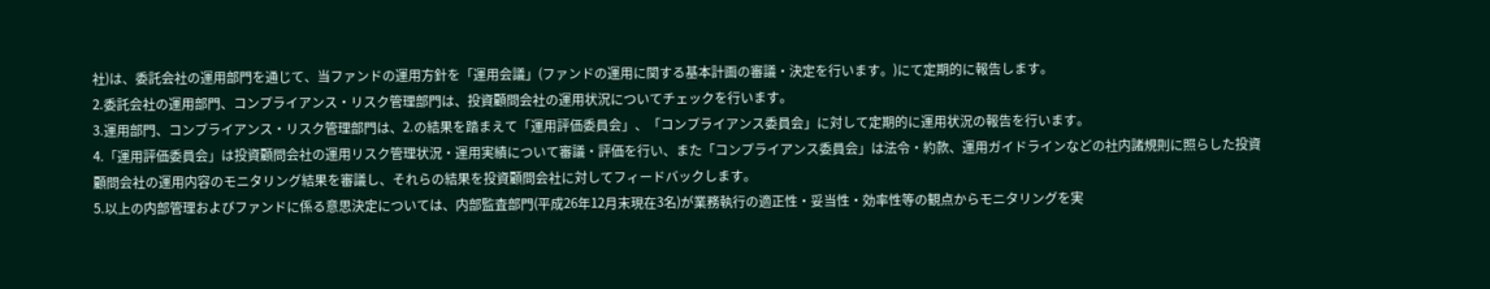社)は、委託会社の運用部門を通じて、当ファンドの運用方針を「運用会議」(ファンドの運用に関する基本計画の審議・決定を行います。)にて定期的に報告します。
2.委託会社の運用部門、コンプライアンス・リスク管理部門は、投資顧問会社の運用状況についてチェックを行います。
3.運用部門、コンプライアンス・リスク管理部門は、2.の結果を踏まえて「運用評価委員会」、「コンプライアンス委員会」に対して定期的に運用状況の報告を行います。
4.「運用評価委員会」は投資顧問会社の運用リスク管理状況・運用実績について審議・評価を行い、また「コンプライアンス委員会」は法令・約款、運用ガイドラインなどの社内諸規則に照らした投資顧問会社の運用内容のモニタリング結果を審議し、それらの結果を投資顧問会社に対してフィードバックします。
5.以上の内部管理およびファンドに係る意思決定については、内部監査部門(平成26年12月末現在3名)が業務執行の適正性・妥当性・効率性等の観点からモニタリングを実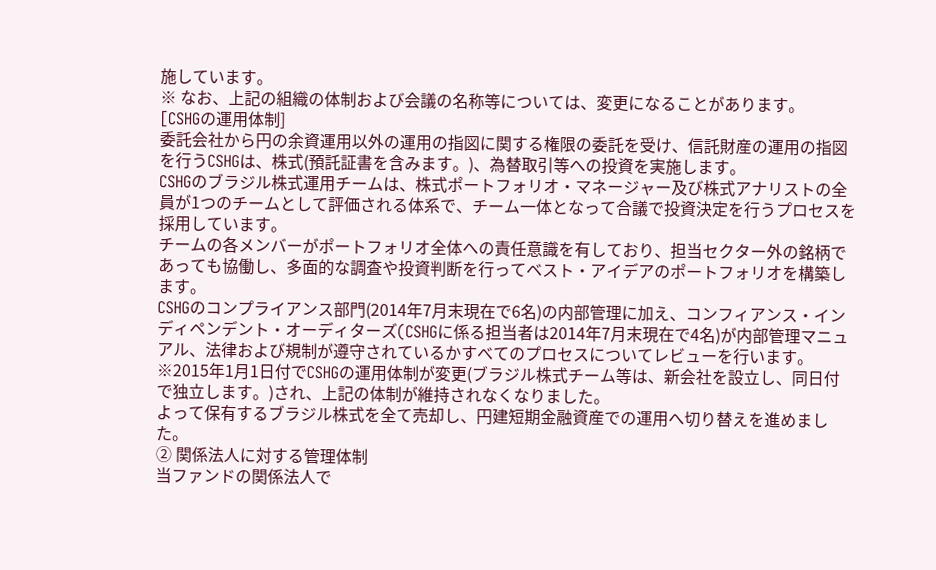施しています。
※ なお、上記の組織の体制および会議の名称等については、変更になることがあります。
[CSHGの運用体制]
委託会社から円の余資運用以外の運用の指図に関する権限の委託を受け、信託財産の運用の指図を行うCSHGは、株式(預託証書を含みます。)、為替取引等への投資を実施します。
CSHGのブラジル株式運用チームは、株式ポートフォリオ・マネージャー及び株式アナリストの全員が1つのチームとして評価される体系で、チーム一体となって合議で投資決定を行うプロセスを採用しています。
チームの各メンバーがポートフォリオ全体への責任意識を有しており、担当セクター外の銘柄であっても協働し、多面的な調査や投資判断を行ってベスト・アイデアのポートフォリオを構築します。
CSHGのコンプライアンス部門(2014年7月末現在で6名)の内部管理に加え、コンフィアンス・インディペンデント・オーディターズ(CSHGに係る担当者は2014年7月末現在で4名)が内部管理マニュアル、法律および規制が遵守されているかすべてのプロセスについてレビューを行います。
※2015年1月1日付でCSHGの運用体制が変更(ブラジル株式チーム等は、新会社を設立し、同日付で独立します。)され、上記の体制が維持されなくなりました。
よって保有するブラジル株式を全て売却し、円建短期金融資産での運用へ切り替えを進めました。
② 関係法人に対する管理体制
当ファンドの関係法人で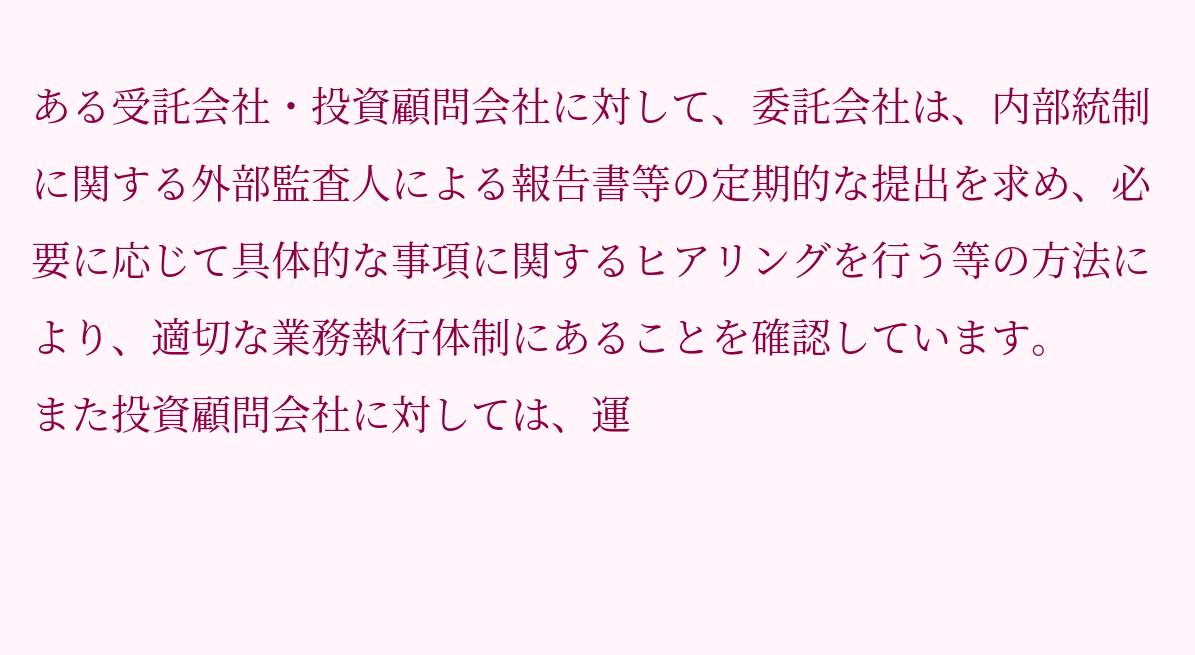ある受託会社・投資顧問会社に対して、委託会社は、内部統制に関する外部監査人による報告書等の定期的な提出を求め、必要に応じて具体的な事項に関するヒアリングを行う等の方法により、適切な業務執行体制にあることを確認しています。
また投資顧問会社に対しては、運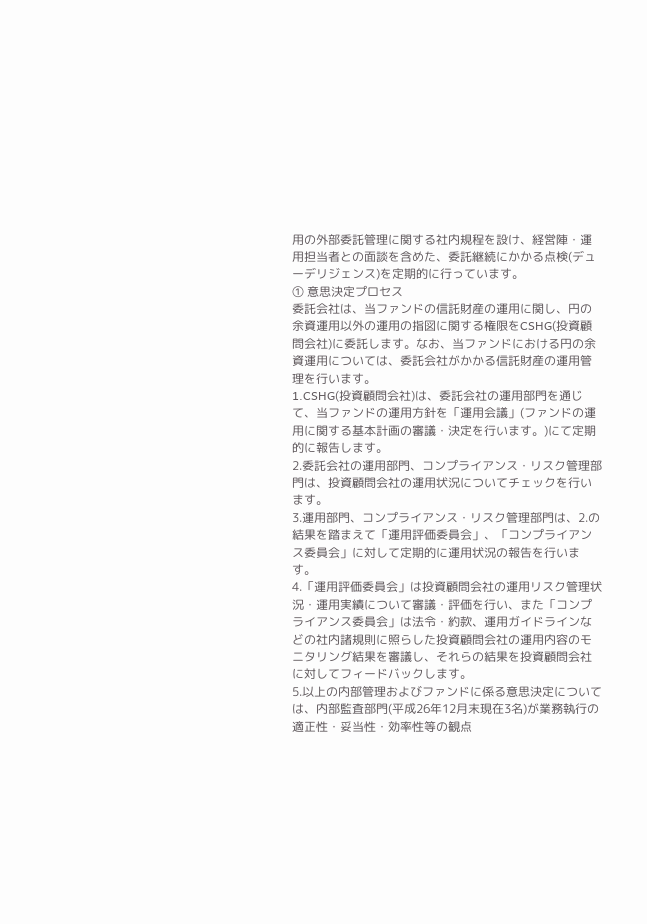用の外部委託管理に関する社内規程を設け、経営陣・運用担当者との面談を含めた、委託継続にかかる点検(デューデリジェンス)を定期的に行っています。
① 意思決定プロセス
委託会社は、当ファンドの信託財産の運用に関し、円の余資運用以外の運用の指図に関する権限をCSHG(投資顧問会社)に委託します。なお、当ファンドにおける円の余資運用については、委託会社がかかる信託財産の運用管理を行います。
1.CSHG(投資顧問会社)は、委託会社の運用部門を通じて、当ファンドの運用方針を「運用会議」(ファンドの運用に関する基本計画の審議・決定を行います。)にて定期的に報告します。
2.委託会社の運用部門、コンプライアンス・リスク管理部門は、投資顧問会社の運用状況についてチェックを行います。
3.運用部門、コンプライアンス・リスク管理部門は、2.の結果を踏まえて「運用評価委員会」、「コンプライアンス委員会」に対して定期的に運用状況の報告を行います。
4.「運用評価委員会」は投資顧問会社の運用リスク管理状況・運用実績について審議・評価を行い、また「コンプライアンス委員会」は法令・約款、運用ガイドラインなどの社内諸規則に照らした投資顧問会社の運用内容のモニタリング結果を審議し、それらの結果を投資顧問会社に対してフィードバックします。
5.以上の内部管理およびファンドに係る意思決定については、内部監査部門(平成26年12月末現在3名)が業務執行の適正性・妥当性・効率性等の観点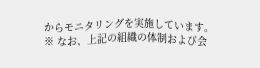からモニタリングを実施しています。
※ なお、上記の組織の体制および会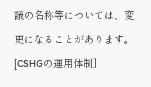議の名称等については、変更になることがあります。
[CSHGの運用体制]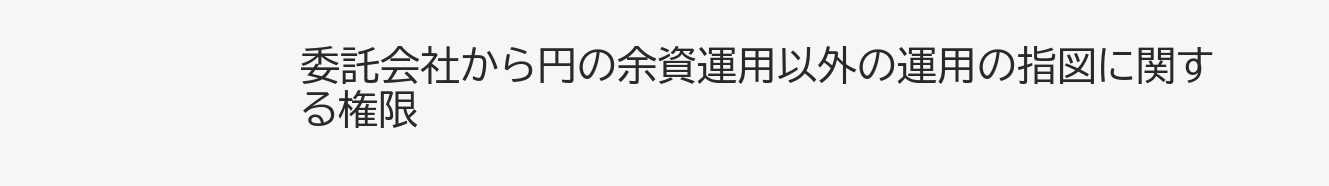委託会社から円の余資運用以外の運用の指図に関する権限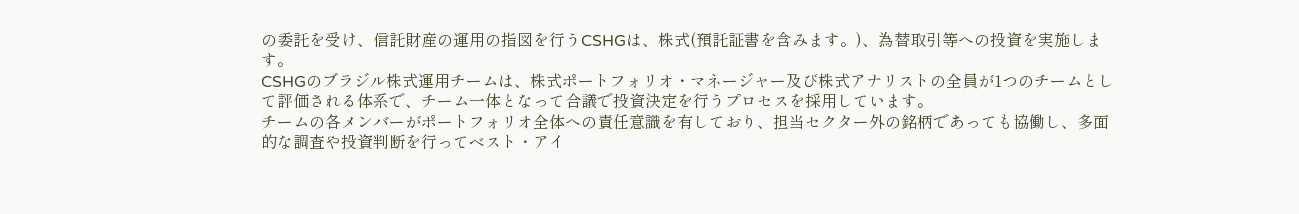の委託を受け、信託財産の運用の指図を行うCSHGは、株式(預託証書を含みます。)、為替取引等への投資を実施します。
CSHGのブラジル株式運用チームは、株式ポートフォリオ・マネージャー及び株式アナリストの全員が1つのチームとして評価される体系で、チーム一体となって合議で投資決定を行うプロセスを採用しています。
チームの各メンバーがポートフォリオ全体への責任意識を有しており、担当セクター外の銘柄であっても協働し、多面的な調査や投資判断を行ってベスト・アイ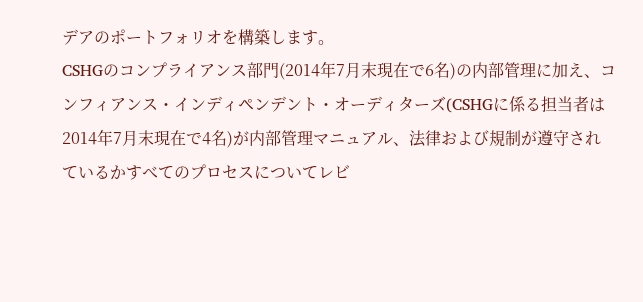デアのポートフォリオを構築します。
CSHGのコンプライアンス部門(2014年7月末現在で6名)の内部管理に加え、コンフィアンス・インディペンデント・オーディターズ(CSHGに係る担当者は2014年7月末現在で4名)が内部管理マニュアル、法律および規制が遵守されているかすべてのプロセスについてレビ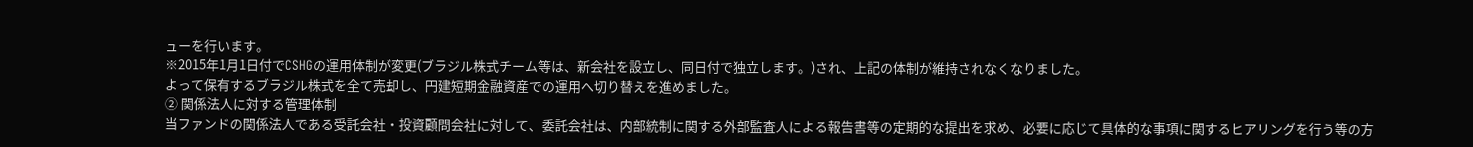ューを行います。
※2015年1月1日付でCSHGの運用体制が変更(ブラジル株式チーム等は、新会社を設立し、同日付で独立します。)され、上記の体制が維持されなくなりました。
よって保有するブラジル株式を全て売却し、円建短期金融資産での運用へ切り替えを進めました。
② 関係法人に対する管理体制
当ファンドの関係法人である受託会社・投資顧問会社に対して、委託会社は、内部統制に関する外部監査人による報告書等の定期的な提出を求め、必要に応じて具体的な事項に関するヒアリングを行う等の方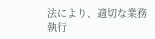法により、適切な業務執行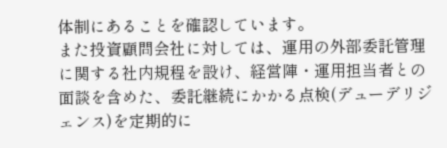体制にあることを確認しています。
また投資顧問会社に対しては、運用の外部委託管理に関する社内規程を設け、経営陣・運用担当者との面談を含めた、委託継続にかかる点検(デューデリジェンス)を定期的に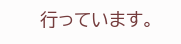行っています。